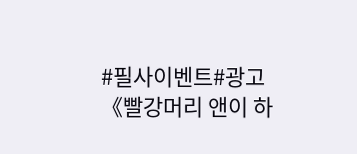#필사이벤트#광고
《빨강머리 앤이 하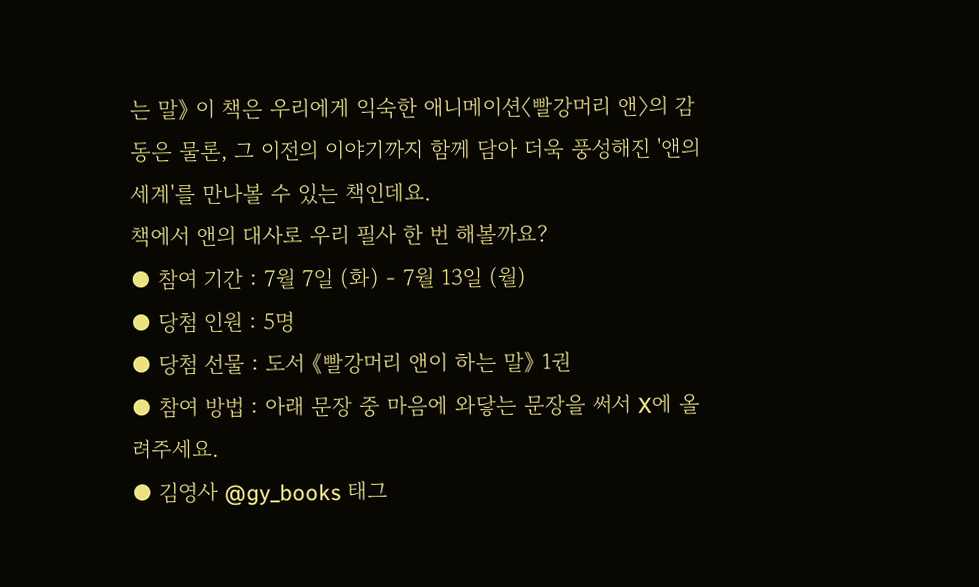는 말》 이 책은 우리에게 익숙한 애니메이션〈빨강머리 앤〉의 감동은 물론, 그 이전의 이야기까지 함께 담아 더욱 풍성해진 '앤의 세계'를 만나볼 수 있는 책인데요.
책에서 앤의 대사로 우리 필사 한 번 해볼까요?
● 참여 기간 : 7월 7일 (화) - 7월 13일 (월)
● 당첨 인원 : 5명
● 당첨 선물 : 도서 《빨강머리 앤이 하는 말》 1권
● 참여 방법 : 아래 문장 중 마음에 와닿는 문장을 써서 X에 올려주세요.
● 김영사 @gy_books 태그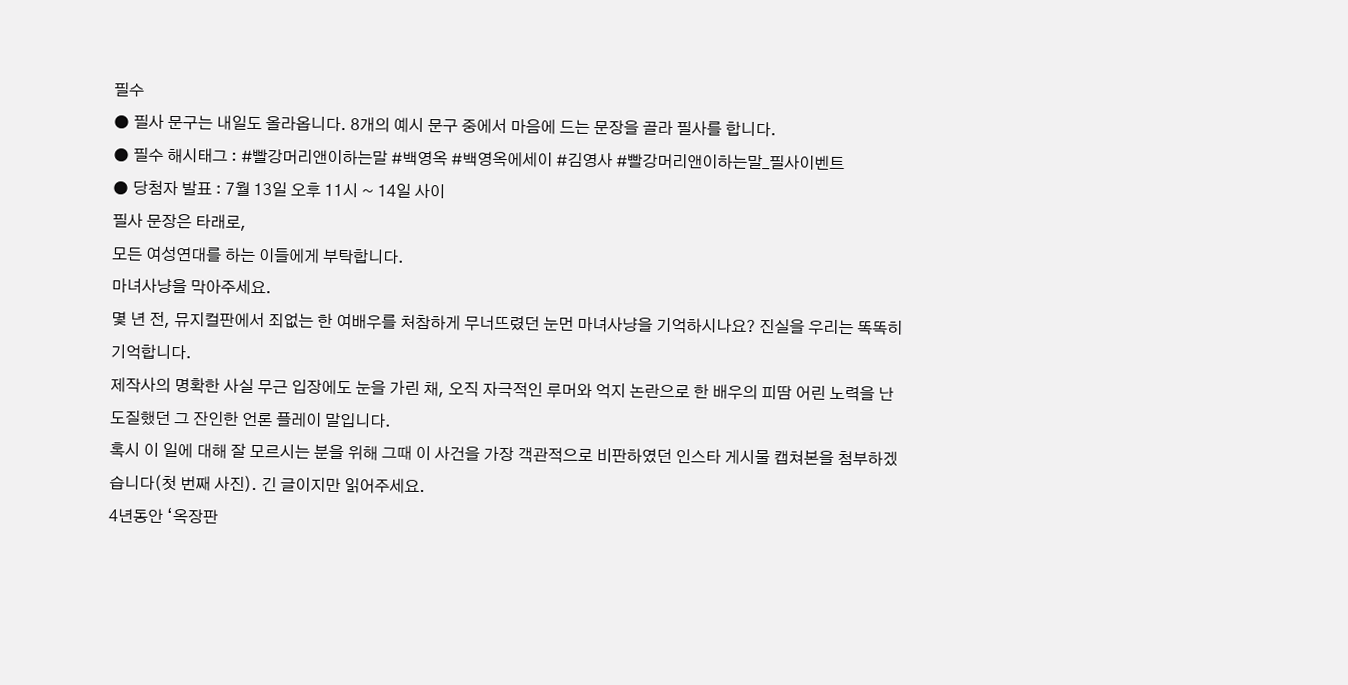필수
● 필사 문구는 내일도 올라옵니다. 8개의 예시 문구 중에서 마음에 드는 문장을 골라 필사를 합니다.
● 필수 해시태그 : #빨강머리앤이하는말 #백영옥 #백영옥에세이 #김영사 #빨강머리앤이하는말_필사이벤트
● 당첨자 발표 : 7월 13일 오후 11시 ~ 14일 사이
필사 문장은 타래로,
모든 여성연대를 하는 이들에게 부탁합니다.
마녀사냥을 막아주세요.
몇 년 전, 뮤지컬판에서 죄없는 한 여배우를 처참하게 무너뜨렸던 눈먼 마녀사냥을 기억하시나요? 진실을 우리는 똑똑히 기억합니다.
제작사의 명확한 사실 무근 입장에도 눈을 가린 채, 오직 자극적인 루머와 억지 논란으로 한 배우의 피땀 어린 노력을 난도질했던 그 잔인한 언론 플레이 말입니다.
혹시 이 일에 대해 잘 모르시는 분을 위해 그때 이 사건을 가장 객관적으로 비판하였던 인스타 게시물 캡쳐본을 첨부하겠습니다(첫 번째 사진). 긴 글이지만 읽어주세요.
4년동안 ‘옥장판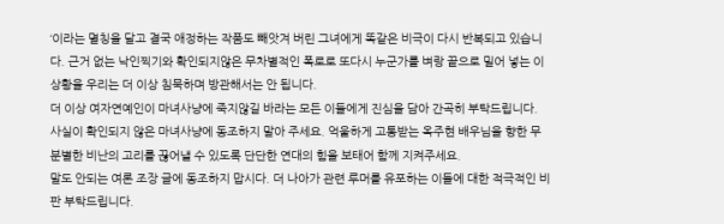‘이라는 멸칭을 달고 결국 애정하는 작품도 빼앗겨 버린 그녀에게 똑같은 비극이 다시 반복되고 있습니다. 근거 없는 낙인찍기와 확인되지않은 무차별적인 폭로로 또다시 누군가를 벼랑 끝으로 밀어 넣는 이 상황을 우리는 더 이상 침묵하며 방관해서는 안 됩니다.
더 이상 여자연예인이 마녀사냥에 죽지않길 바라는 모든 이들에게 진심을 담아 간곡히 부탁드립니다. 사실이 확인되지 않은 마녀사냥에 동조하지 말아 주세요. 억울하게 고통받는 옥주현 배우님을 향한 무분별한 비난의 고리를 끊어낼 수 있도록 단단한 연대의 힘을 보태어 함께 지켜주세요.
말도 안되는 여론 조장 글에 동조하지 맙시다. 더 나아가 관련 루머를 유포하는 이들에 대한 적극적인 비판 부탁드립니다.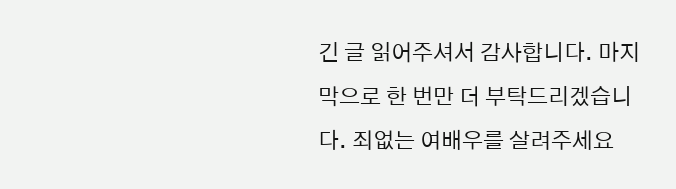긴 글 읽어주셔서 감사합니다. 마지막으로 한 번만 더 부탁드리겠습니다. 죄없는 여배우를 살려주세요